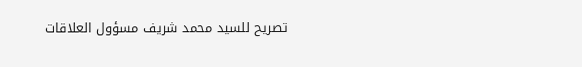تصريح للسيد محمد شريف مسؤول العلاقات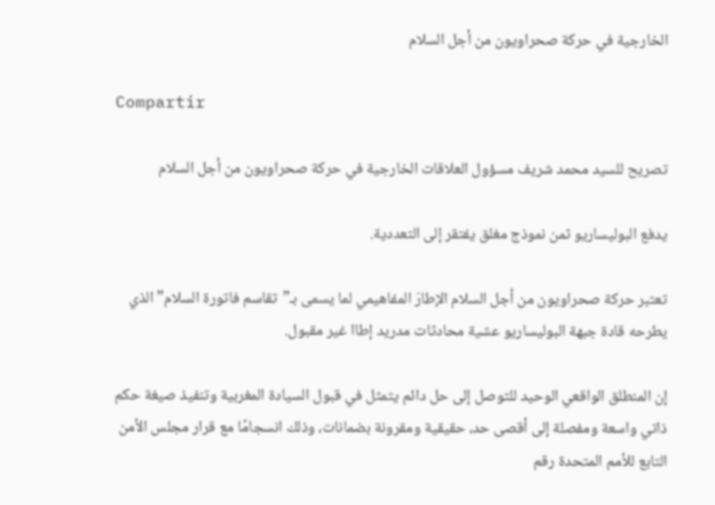الخارجية في حركة صحراويون من أجل السلام

Compartir

تصريح للسيد محمد شريف مسؤول العلاقات الخارجية في حركة صحراويون من أجل السلام

يدفع البوليساريو ثمن نموذج مغلق يفتقر إلى التعددية.

تعتبر حركة صحراويون من أجل السلام الإطارَ المفاهيمي لما يسمى بـ”تقاسم فاتورة السلام” الذي يطرحه قادة جبهة البوليساريو عشية محادثات مدريد إطاا غير مقبول.

إن المنطلق الواقعي الوحيد للتوصل إلى حل دائم يتمثل في قبول السيادة المغربية وتنفيذ صيغة حكم ذاتي واسعة ومفصلة إلى أقصى حد، حقيقية ومقرونة بضمانات، وذلك انسجامًا مع قرار مجلس الأمن التابع للأمم المتحدة رقم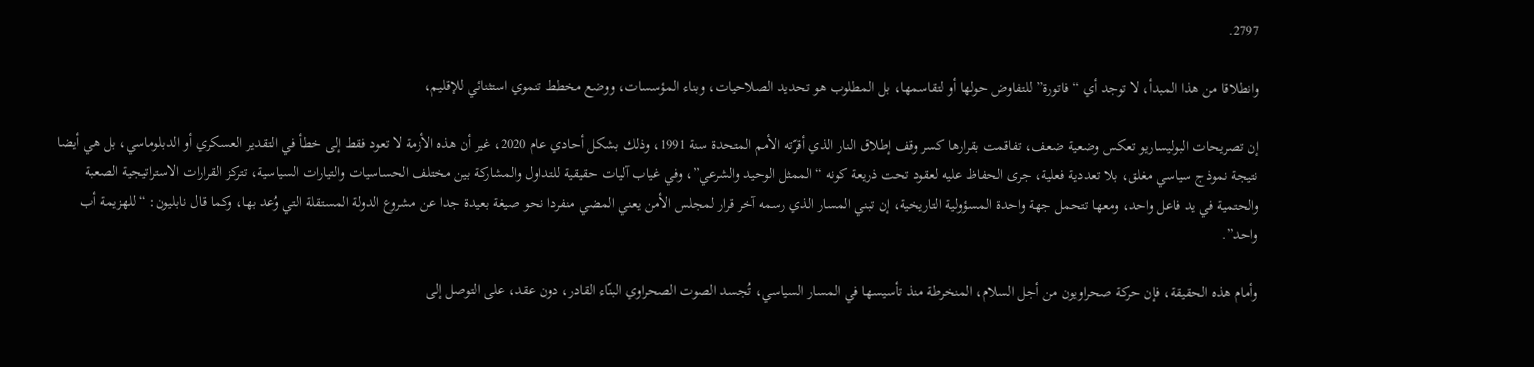2797.

وانطلاقا من هذا المبدأ، لا توجد أي “فاتورة” للتفاوض حولها أو لتقاسمها، بل المطلوب هو تحديد الصلاحيات، وبناء المؤسسات، ووضع مخطط تنموي استثنائي للإقليم،

إن تصريحات البوليساريو تعكس وضعية ضعف، تفاقمت بقرارها كسر وقف إطلاق النار الذي أقرّته الأمم المتحدة سنة 1991، وذلك بشكل أحادي عام 2020، غير أن هذه الأزمة لا تعود فقط إلى خطأ في التقدير العسكري أو الدبلوماسي، بل هي أيضا نتيجة نموذج سياسي مغلق، بلا تعددية فعلية، جرى الحفاظ عليه لعقود تحت ذريعة كونه “الممثل الوحيد والشرعي”، وفي غياب آليات حقيقية للتداول والمشاركة بين مختلف الحساسيات والتيارات السياسية، تتركز القرارات الاستراتيجية الصعبة والحتمية في يد فاعل واحد، ومعها تتحمل جهة واحدة المسؤولية التاريخية، إن تبني المسار الذي رسمه آخر قرار لمجلس الأمن يعني المضي منفردا نحو صيغة بعيدة جدا عن مشروع الدولة المستقلة التي وُعد بها، وكما قال نابليون: “للهزيمة أب واحد”.

وأمام هذه الحقيقة، فإن حركة صحراويون من أجل السلام، المنخرطة منذ تأسيسها في المسار السياسي، تُجسد الصوت الصحراوي البنّاء القادر، دون عقد، على التوصل إلى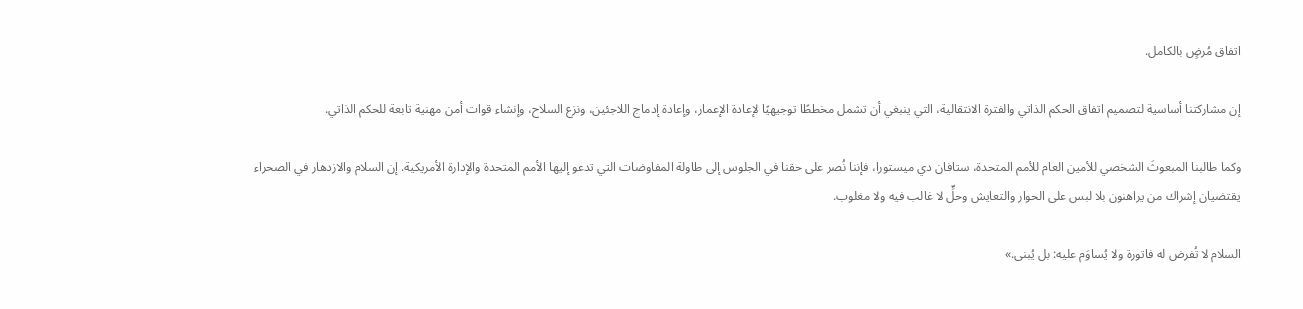اتفاق مُرضٍ بالكامل.

إن مشاركتنا أساسية لتصميم اتفاق الحكم الذاتي والفترة الانتقالية، التي ينبغي أن تشمل مخططًا توجيهيًا لإعادة الإعمار، وإعادة إدماج اللاجئين، ونزع السلاح، وإنشاء قوات أمن مهنية تابعة للحكم الذاتي.

وكما طالبنا المبعوثَ الشخصي للأمين العام للأمم المتحدة، ستافان دي ميستورا، فإننا نُصر على حقنا في الجلوس إلى طاولة المفاوضات التي تدعو إليها الأمم المتحدة والإدارة الأمريكية. إن السلام والازدهار في الصحراء يقتضيان إشراك من يراهنون بلا لبس على الحوار والتعايش وحلٍّ لا غالب فيه ولا مغلوب.

السلام لا تُفرض له فاتورة ولا يُساوَم عليه: بل يُبنى.»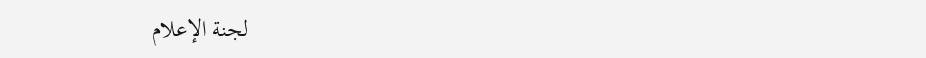لجنة الإعلام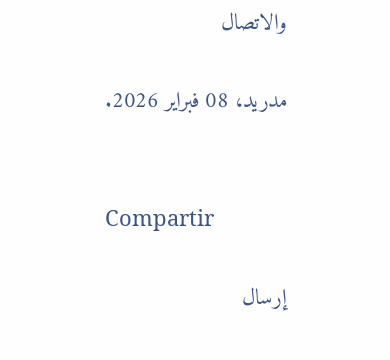والاتصال

مدريد، 08 فبراير 2026.


Compartir

إرسال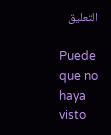التعليق

Puede que no haya visto